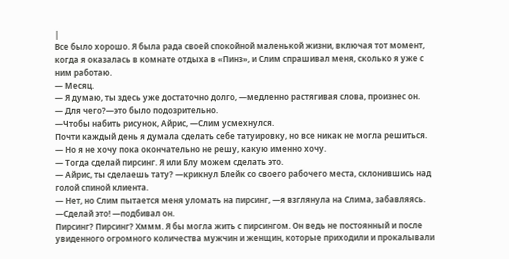|
Все было хорошо. Я была рада своей спокойной маленькой жизни, включая тот момент, когда я оказалась в комнате отдыха в «Пинз», и Слим спрашивал меня, сколько я уже с ним работаю.
— Месяц.
— Я думаю, ты здесь уже достаточно долго, —медленно растягивая слова, произнес он.
— Для чего?—это было подозрительно.
—Чтобы набить рисунок, Айрис, —Слим усмехнулся.
Почти каждый день я думала сделать себе татуировку, но все никак не могла решиться.
— Но я не хочу пока окончательно не решу, какую именно хочу.
— Тогда сделай пирсинг. Я или Блу можем сделать это.
— Айрис, ты сделаешь тату? —крикнул Блейк со своего рабочего места, склонившись над голой спиной клиента.
— Нет, но Слим пытается меня уломать на пирсинг, —я взглянула на Слима, забавляясь.
—Сделай это! —подбивал он.
Пирсинг? Пирсинг? Хммм. Я бы могла жить с пирсингом. Он ведь не постоянный и после увиденного огромного количества мужчин и женщин, которые приходили и прокалывали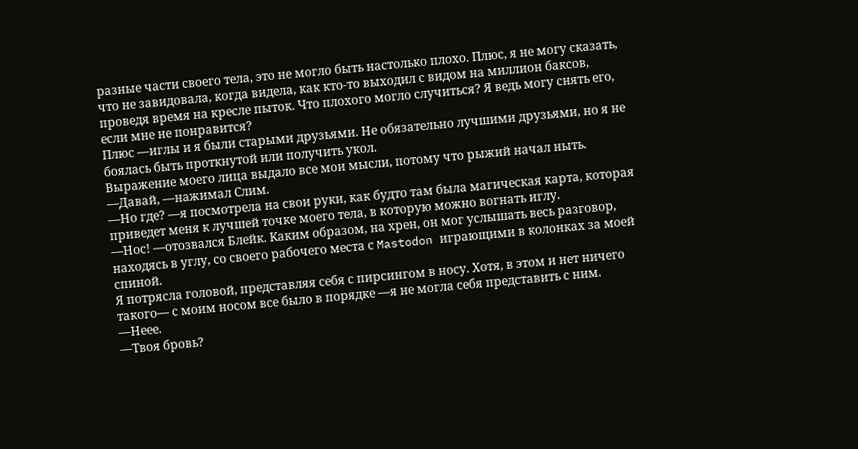разные части своего тела, это не могло быть настолько плохо. Плюс, я не могу сказать, что не завидовала, когда видела, как кто-то выходил с видом на миллион баксов, проведя время на кресле пыток. Что плохого могло случиться? Я ведь могу снять его, если мне не понравится?
Плюс —иглы и я были старыми друзьями. Не обязательно лучшими друзьями, но я не боялась быть проткнутой или получить укол.
Выражение моего лица выдало все мои мысли, потому что рыжий начал ныть.
—Давай, —нажимал Слим.
—Но где? —я посмотрела на свои руки, как будто там была магическая карта, которая приведет меня к лучшей точке моего тела, в которую можно вогнать иглу.
—Нос! —отозвался Блейк. Каким образом, на хрен, он мог услышать весь разговор, находясь в углу, со своего рабочего места с Mastodon играющими в колонках за моей спиной.
Я потрясла головой, представляя себя с пирсингом в носу. Хотя, в этом и нет ничего такого— с моим носом все было в порядке —я не могла себя представить с ним.
—Неее.
—Твоя бровь?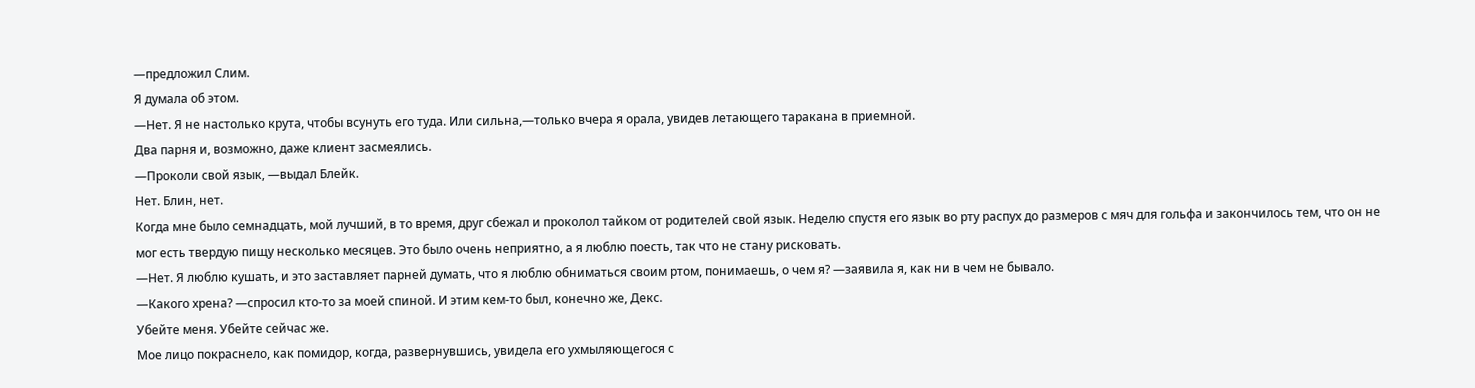—предложил Слим.
Я думала об этом.
—Нет. Я не настолько крута, чтобы всунуть его туда. Или сильна,—только вчера я орала, увидев летающего таракана в приемной.
Два парня и, возможно, даже клиент засмеялись.
—Проколи свой язык, —выдал Блейк.
Нет. Блин, нет.
Когда мне было семнадцать, мой лучший, в то время, друг сбежал и проколол тайком от родителей свой язык. Неделю спустя его язык во рту распух до размеров с мяч для гольфа и закончилось тем, что он не мог есть твердую пищу несколько месяцев. Это было очень неприятно, а я люблю поесть, так что не стану рисковать.
—Нет. Я люблю кушать, и это заставляет парней думать, что я люблю обниматься своим ртом, понимаешь, о чем я? —заявила я, как ни в чем не бывало.
—Какого хрена? —спросил кто-то за моей спиной. И этим кем-то был, конечно же, Декс.
Убейте меня. Убейте сейчас же.
Мое лицо покраснело, как помидор, когда, развернувшись, увидела его ухмыляющегося с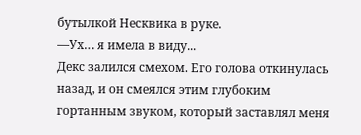бутылкой Несквика в руке.
—Ух… я имела в виду...
Декс залился смехом. Его голова откинулась назад, и он смеялся этим глубоким гортанным звуком, который заставлял меня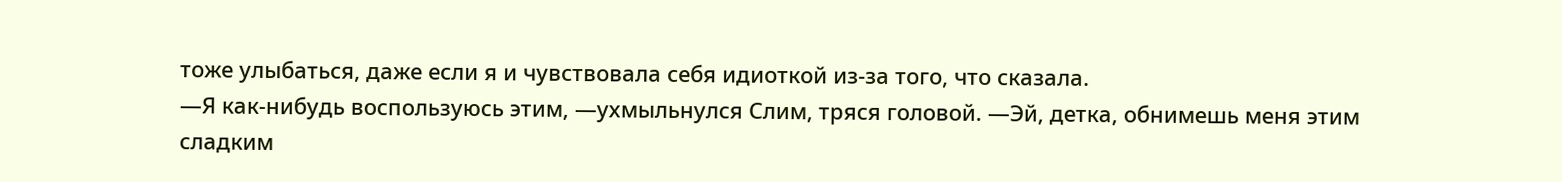тоже улыбаться, даже если я и чувствовала себя идиоткой из-за того, что сказала.
—Я как-нибудь воспользуюсь этим, —ухмыльнулся Слим, тряся головой. —Эй, детка, обнимешь меня этим сладким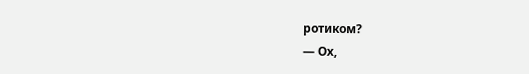ротиком?
— Ох,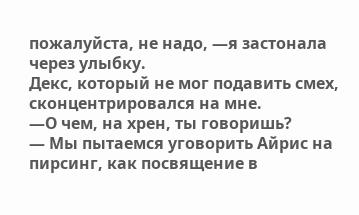пожалуйста, не надо, —я застонала через улыбку.
Декс, который не мог подавить смех, сконцентрировался на мне.
—О чем, на хрен, ты говоришь?
— Мы пытаемся уговорить Айрис на пирсинг, как посвящение в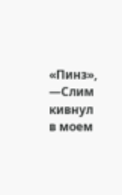«Пинз», —Слим кивнул в моем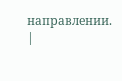направлении. |